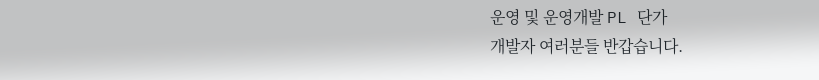운영 및 운영개발 PL 단가
개발자 여러분들 반갑습니다.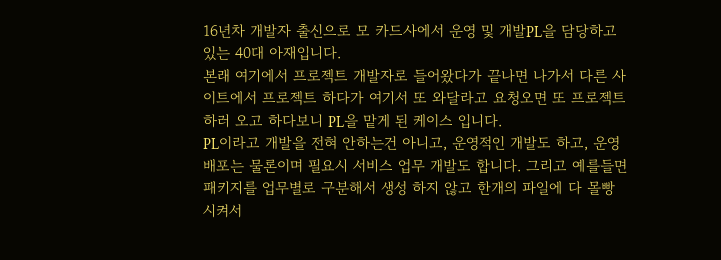16년차 개발자 출신으로 모 카드사에서 운영 및 개발PL을 담당하고 있는 40대 아재입니다.
본래 여기에서 프로젝트 개발자로 들어왔다가 끝나면 나가서 다른 사이트에서 프로젝트 하다가 여기서 또 와달라고 요청오면 또 프로젝트 하러 오고 하다보니 PL을 맡게 된 케이스 입니다.
PL이라고 개발을 전혀 안하는건 아니고, 운영적인 개발도 하고, 운영 배포는 물론이며 필요시 서비스 업무 개발도 합니다. 그리고 예를들면 패키지를 업무별로 구분해서 생성 하지 않고 한개의 파일에 다 몰빵 시켜서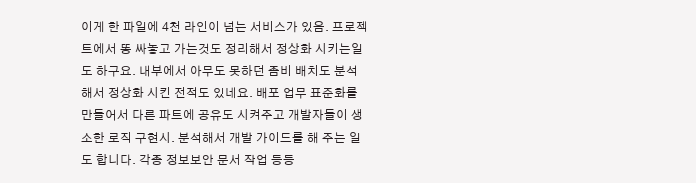이게 한 파일에 4천 라인이 넘는 서비스가 있음. 프로젝트에서 똥 싸놓고 가는것도 정리해서 정상화 시키는일도 하구요. 내부에서 아무도 못하던 좀비 배치도 분석해서 정상화 시킨 전적도 있네요. 배포 업무 표준화를 만들어서 다른 파트에 공유도 시켜주고 개발자들이 생소한 로직 구현시. 분석해서 개발 가이드를 해 주는 일도 합니다. 각종 정보보안 문서 작업 등등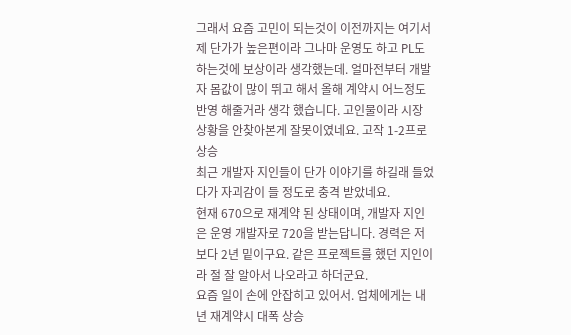그래서 요즘 고민이 되는것이 이전까지는 여기서 제 단가가 높은편이라 그나마 운영도 하고 PL도 하는것에 보상이라 생각했는데. 얼마전부터 개발자 몸값이 많이 뛰고 해서 올해 계약시 어느정도 반영 해줄거라 생각 했습니다. 고인물이라 시장 상황을 안찾아본게 잘못이였네요. 고작 1-2프로 상승
최근 개발자 지인들이 단가 이야기를 하길래 들었다가 자괴감이 들 정도로 충격 받았네요.
현재 670으로 재계약 된 상태이며, 개발자 지인은 운영 개발자로 720을 받는답니다. 경력은 저보다 2년 밑이구요. 같은 프로젝트를 했던 지인이라 절 잘 알아서 나오라고 하더군요.
요즘 일이 손에 안잡히고 있어서. 업체에게는 내년 재계약시 대폭 상승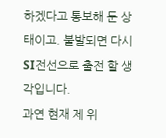하겠다고 통보해 둔 상태이고. 불발되면 다시 SI전선으로 출전 할 생각입니다.
과연 현재 제 위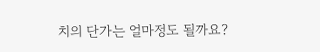치의 단가는 얼마정도 될까요?